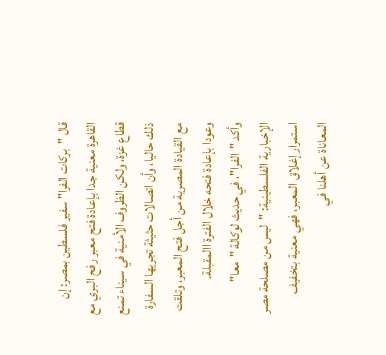قال "بركات الفرا" سفير فلسطين بمصر: إن القاهرة معنية جدا بإعادة فتح معبر رفح البري مع قطاع غزة، ولكن الظروف الأمنية في سيناء تمنع ذلك حاليا، وأن اتصالات حثيثة تجريها السفارة مع القيادة المصرية من أجل فتح المعبر، وتلقت وعودا بإعادة فتحه خلال الفترة االمقبلة.
وأكد "الفرا"، في حديث لوكالة "معا" الإخبارية الفلسطينية: "ليس من مصلحة مصر استمرار إغلاق المعبر، فهي معنية بتخفيف المعاناة عن أهلنا في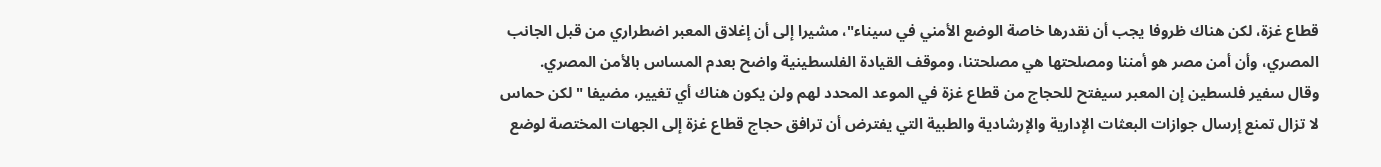قطاع غزة، لكن هناك ظروفا يجب أن نقدرها خاصة الوضع الأمني في سيناء"، مشيرا إلى أن إغلاق المعبر اضطراري من قبل الجانب المصري، وأن أمن مصر هو أمننا ومصلحتها هي مصلحتنا، وموقف القيادة الفلسطينية واضح بعدم المساس بالأمن المصري.
وقال سفير فلسطين إن المعبر سيفتح للحجاج من قطاع غزة في الموعد المحدد لهم ولن يكون هناك أي تغيير، مضيفا " لكن حماس لا تزال تمنع إرسال جوازات البعثات الإدارية والإرشادية والطبية التي يفترض أن ترافق حجاج قطاع غزة إلى الجهات المختصة لوضع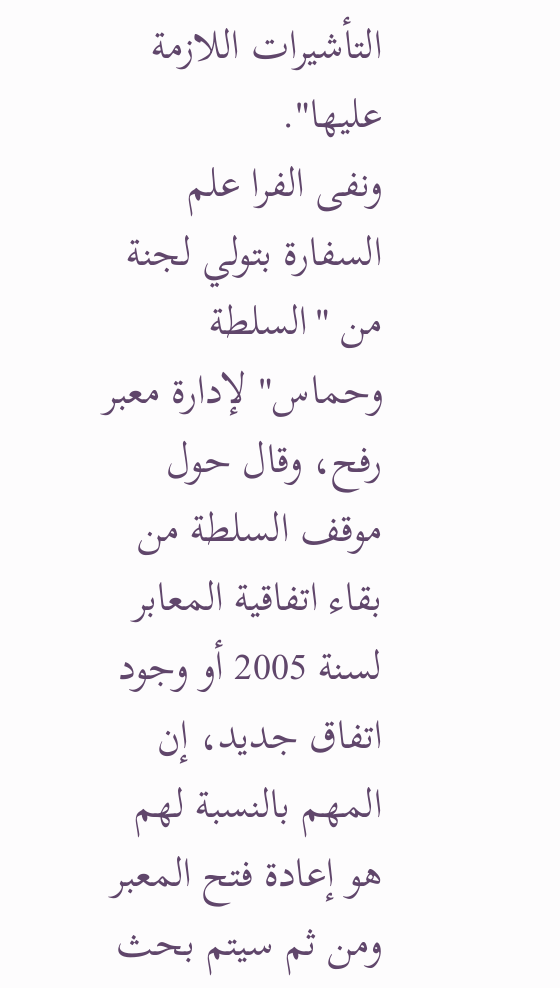التأشيرات اللازمة عليها".
ونفى الفرا علم السفارة بتولي لجنة من "السلطة وحماس" لإدارة معبر رفح، وقال حول موقف السلطة من بقاء اتفاقية المعابر لسنة 2005 أو وجود اتفاق جديد، إن المهم بالنسبة لهم هو إعادة فتح المعبر ومن ثم سيتم بحث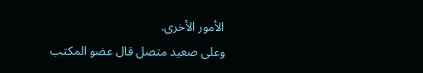الأمور الأخرى.
وعلى صعيد متصل قال عضو المكتب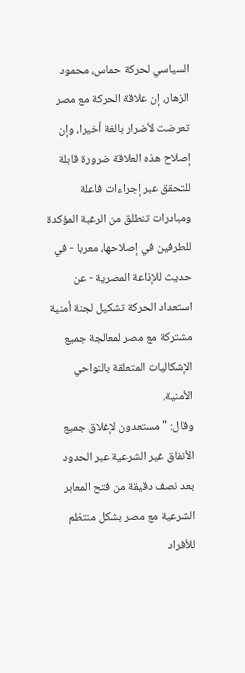السياسي لحركة حماس، محمود الزهار، إن علاقة الحركة مع مصر تعرضت لأضرار بالغة أخيرا، وإن إصلاح هذه العلاقة ضرورة قابلة للتحقق عبر إجراءات فاعلة ومبادرات تنطلق من الرغبة المؤكدة للطرفين في إصلاحها، معربا - في حديث للإذاعة المصرية - عن استعداد الحركة تشكيل لجنة أمنية مشتركة مع مصر لمعالجة جميع الإشكاليات المتعلقة بالنواحي الأمنية.
وقال: "مستعدون لإغلاق جميع الأنفاق غير الشرعية عبر الحدود بعد نصف دقيقة من فتح المعابر الشرعية مع مصر بشكل منتظم للأفراد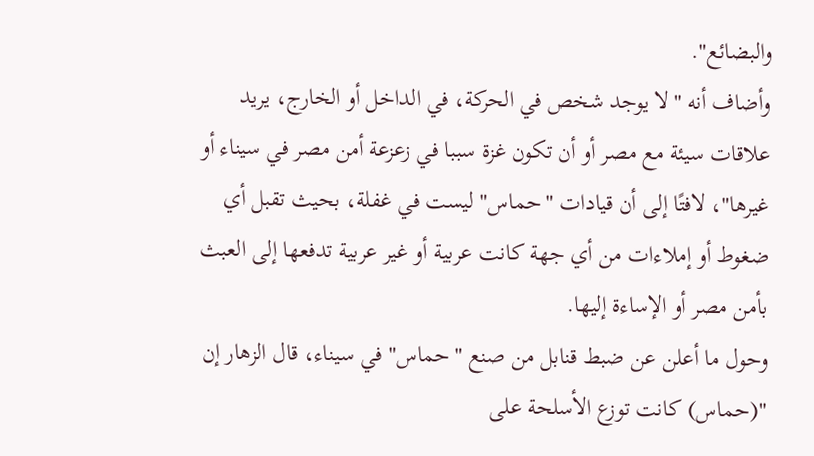والبضائع".
وأضاف أنه "لا يوجد شخص في الحركة، في الداخل أو الخارج، يريد علاقات سيئة مع مصر أو أن تكون غزة سببا في زعزعة أمن مصر في سيناء أو غيرها"، لافتًا إلى أن قيادات "حماس" ليست في غفلة، بحيث تقبل أي ضغوط أو إملاءات من أي جهة كانت عربية أو غير عربية تدفعها إلى العبث بأمن مصر أو الإساءة إليها.
وحول ما أعلن عن ضبط قنابل من صنع "حماس" في سيناء، قال الزهار إن "(حماس) كانت توزع الأسلحة على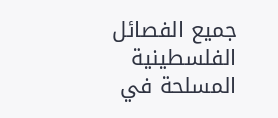جميع الفصائل الفلسطينية المسلحة في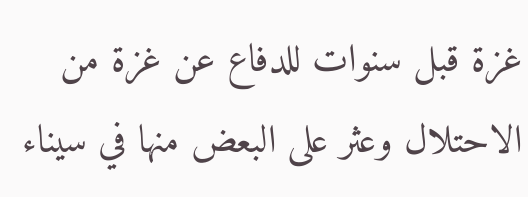غزة قبل سنوات للدفاع عن غزة من الاحتلال وعثر على البعض منها في سيناء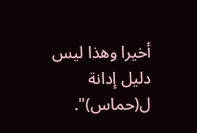أخيرا وهذا ليس دليل إدانة ل(حماس)".